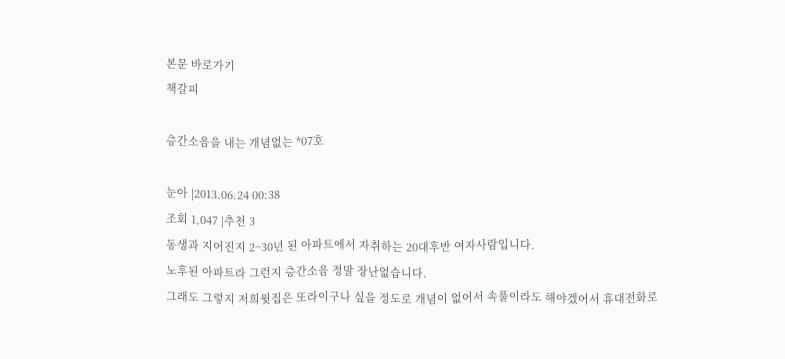본문 바로가기
책갈피

층간소음을 내는 개념없는 *07호

눈아 |2013.06.24 00:38
조회 1,047 |추천 3
동생과 지어진지 2~30년 된 아파트에서 자취하는 20대후반 여자사람입니다.
노후된 아파트라 그런지 층간소음 정말 장난없습니다.
그래도 그렇지 저희윗집은 또라이구나 싶을 정도로 개념이 없어서 속풀이라도 해야겠어서 휴대전화로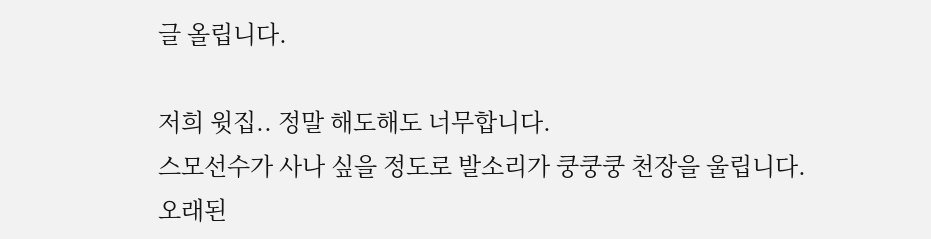글 올립니다.

저희 윗집.. 정말 해도해도 너무합니다.
스모선수가 사나 싶을 정도로 발소리가 쿵쿵쿵 천장을 울립니다.
오래된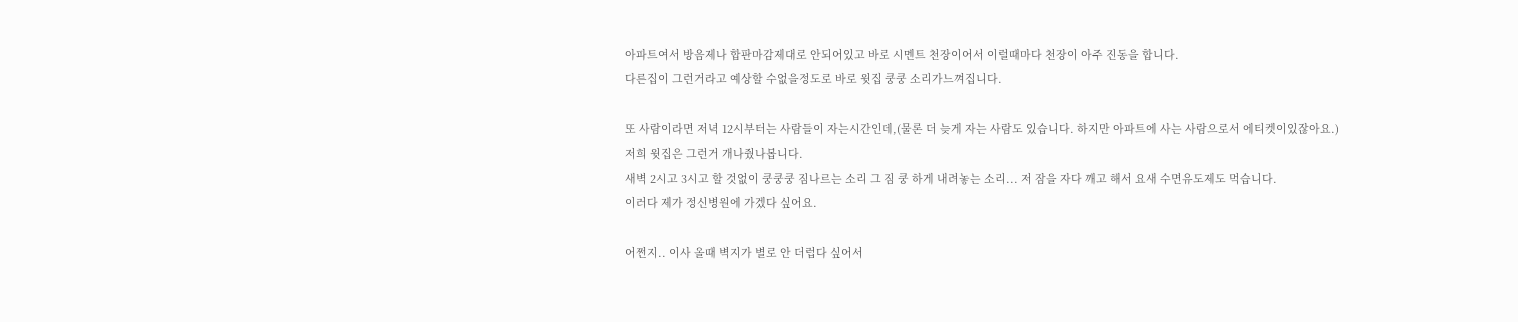아파트여서 방음제나 합판마감제대로 안되어있고 바로 시멘트 천장이어서 이럴때마다 천장이 아주 진동을 합니다.
다른집이 그런거라고 예상할 수없을정도로 바로 윗집 쿵쿵 소리가느껴집니다.

또 사람이라면 저녁 12시부터는 사람들이 자는시간인데,(물론 더 늦게 자는 사람도 있습니다. 하지만 아파트에 사는 사람으로서 에티켓이있잖아요.)
저희 윗집은 그런거 개나줬나봅니다.
새벽 2시고 3시고 할 것없이 쿵쿵쿵 짐나르는 소리 그 짐 쿵 하게 내려놓는 소리... 저 잠을 자다 깨고 해서 요새 수면유도제도 먹습니다.
이러다 제가 정신병원에 가겠다 싶어요.

어쩐지.. 이사 올때 벽지가 별로 안 더럽다 싶어서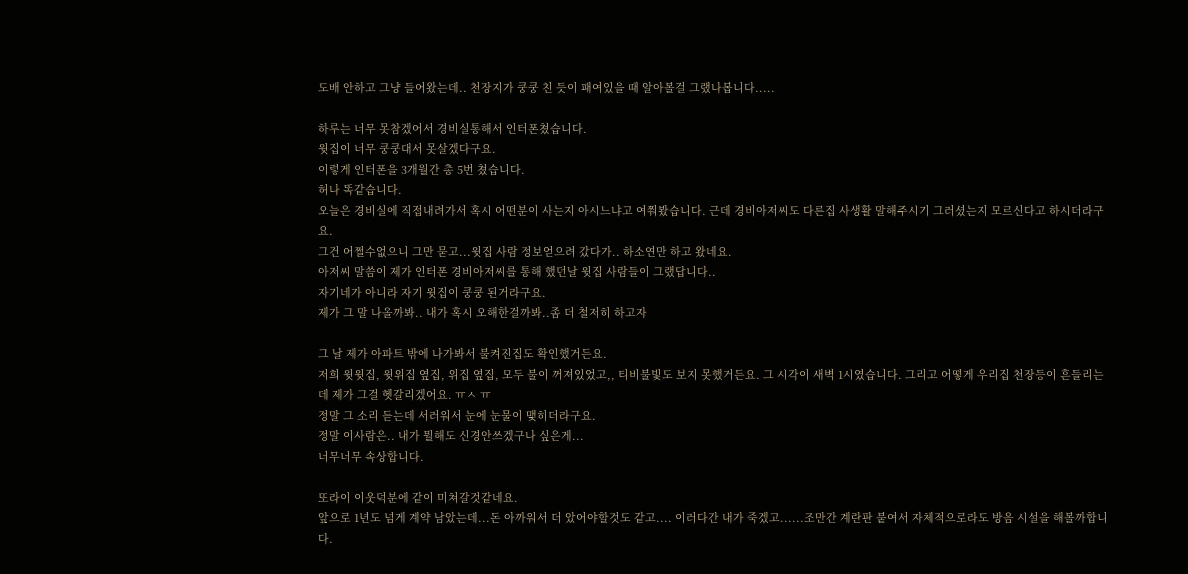도배 안하고 그냥 들어왔는데.. 천장지가 쿵쿵 친 듯이 패여있을 때 알아볼걸 그랬나봅니다.....

하루는 너무 못참겠어서 경비실통해서 인터폰쳤습니다.
윗집이 너무 쿵쿵대서 못살겠다구요.
이렇게 인터폰을 3개월간 총 5번 쳤습니다.
허나 똑같습니다.
오늘은 경비실에 직접내려가서 혹시 어떤분이 사는지 아시느냐고 여쭤봤습니다. 근데 경비아저씨도 다른집 사생활 말해주시기 그러셨는지 모르신다고 하시더라구요.
그건 어쩔수없으니 그만 묻고...윗집 사람 정보얻으려 갔다가.. 하소연만 하고 왔네요.
아저씨 말씀이 제가 인터폰 경비아저씨를 통해 했던날 윗집 사람들이 그랬답니다..
자기네가 아니라 자기 윗집이 쿵쿵 된거라구요.
제가 그 말 나올까봐.. 내가 혹시 오해한걸까봐..좀 더 철저히 하고자

그 날 제가 아파트 밖에 나가봐서 불켜진집도 확인했거든요.
저희 윗윗집, 윗위집 옆집, 위집 옆집, 모두 불이 꺼져있었고,, 티비불빛도 보지 못했거든요. 그 시각이 새벽 1시였습니다. 그리고 어떻게 우리집 천장등이 흔들리는데 제가 그걸 헷갈리겠어요. ㅠㅅ ㅠ
정말 그 소리 듣는데 서러워서 눈에 눈물이 맺히더라구요.
정말 이사람은.. 내가 뭘해도 신경안쓰겠구나 싶은게...
너무너무 속상합니다.

또라이 이웃덕분에 같이 미쳐갈것같네요.
앞으로 1년도 넘게 계약 남았는데...돈 아까워서 더 았어야할것도 같고.... 이러다간 내가 죽겠고......조만간 계란판 붙여서 자체적으로라도 방음 시설을 해볼까합니다.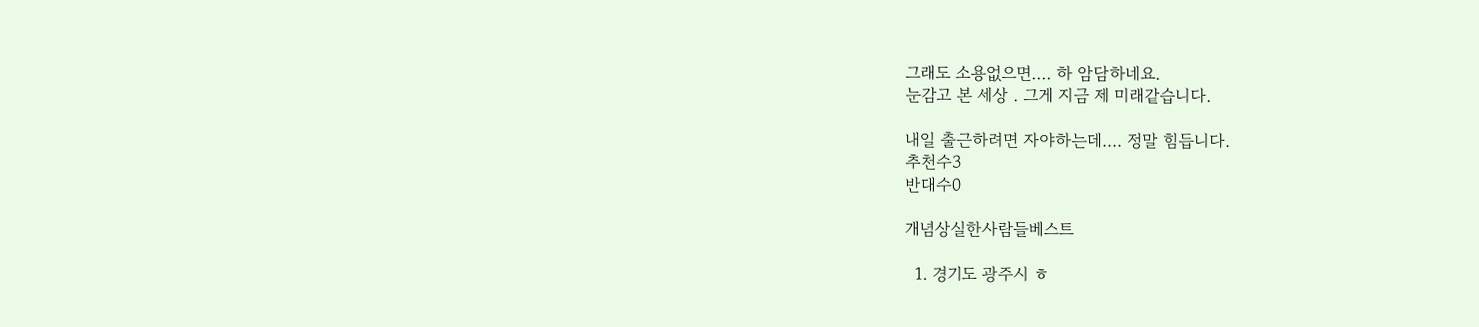그래도 소용없으면.... 하 암담하네요.
눈감고 본 세상 . 그게 지금 제 미래같습니다.

내일 출근하려면 자야하는데.... 정말 힘듭니다.
추천수3
반대수0

개념상실한사람들베스트

  1. 경기도 광주시 ㅎ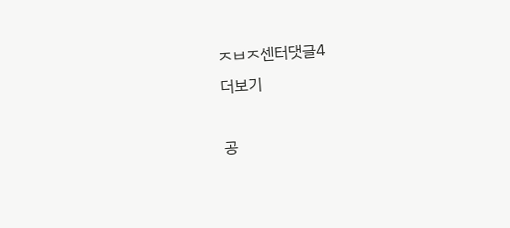ㅈㅂㅈ센터댓글4
더보기

공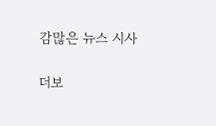감많은 뉴스 시사

더보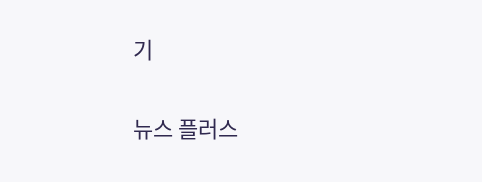기

뉴스 플러스